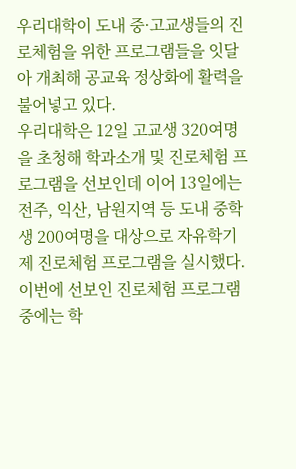우리대학이 도내 중·고교생들의 진로체험을 위한 프로그램들을 잇달아 개최해 공교육 정상화에 활력을 불어넣고 있다.
우리대학은 12일 고교생 320여명을 초청해 학과소개 및 진로체험 프로그램을 선보인데 이어 13일에는 전주, 익산, 남원지역 등 도내 중학생 200여명을 대상으로 자유학기제 진로체험 프로그램을 실시했다.
이번에 선보인 진로체험 프로그램 중에는 학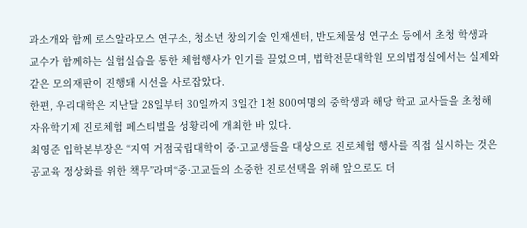과소개와 함께 로스알라모스 연구소, 청소년 창의기술 인재센터, 반도체물성 연구소 등에서 초청 학생과 교수가 함께하는 실험실습을 통한 체험행사가 인기를 끌었으며, 법학전문대학원 모의법정실에서는 실제와 같은 모의재판이 진행돼 시선을 사로잡았다.
한편, 우리대학은 지난달 28일부터 30일까지 3일간 1천 800여명의 중학생과 해당 학교 교사들을 초청해 자유학기제 진로체험 페스티벌을 성황리에 개최한 바 있다.
최영준 입학본부장은 “지역 거점국립대학이 중·고교생들을 대상으로 진로체험 행사를 직접 실시하는 것은 공교육 정상화를 위한 책무”라며“중·고교들의 소중한 진로선택을 위해 앞으로도 더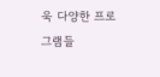욱 다양한 프로그램들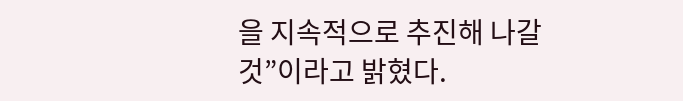을 지속적으로 추진해 나갈 것”이라고 밝혔다.